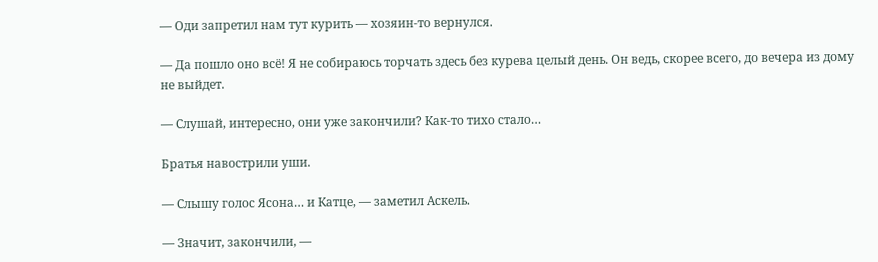— Оди запретил нам тут курить — хозяин-то вернулся.

— Да пошло оно всё! Я не собираюсь торчать здесь без курева целый день. Он ведь, скорее всего, до вечера из дому не выйдет.

— Слушай, интересно, они уже закончили? Как-то тихо стало…

Братья навострили уши.

— Слышу голос Ясона… и Катце, — заметил Аскель.

— Значит, закончили, —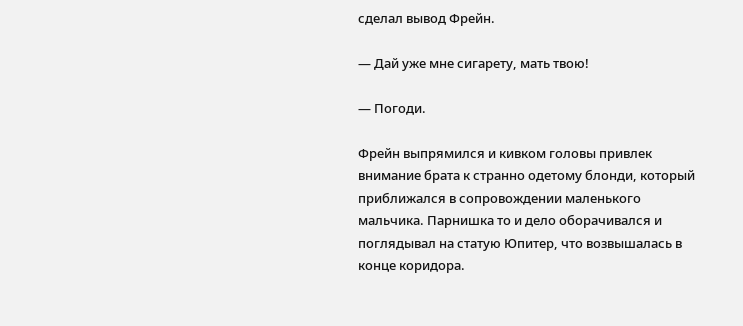сделал вывод Фрейн.

— Дай уже мне сигарету, мать твою!

— Погоди.

Фрейн выпрямился и кивком головы привлек внимание брата к странно одетому блонди, который приближался в сопровождении маленького мальчика. Парнишка то и дело оборачивался и поглядывал на статую Юпитер, что возвышалась в конце коридора.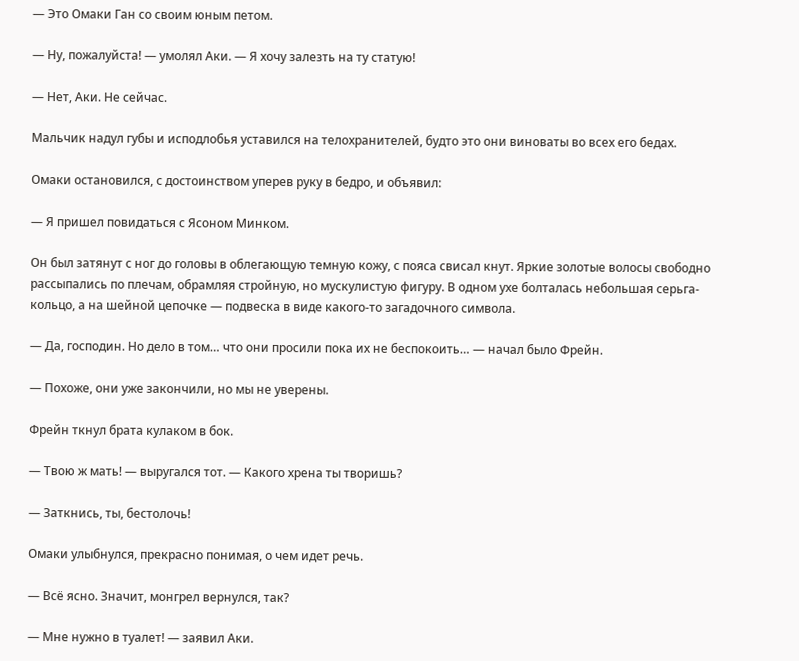— Это Омаки Ган со своим юным петом.

— Ну, пожалуйста! — умолял Аки. — Я хочу залезть на ту статую!

— Нет, Аки. Не сейчас.

Мальчик надул губы и исподлобья уставился на телохранителей, будто это они виноваты во всех его бедах.

Омаки остановился, с достоинством уперев руку в бедро, и объявил:

— Я пришел повидаться с Ясоном Минком.

Он был затянут с ног до головы в облегающую темную кожу, с пояса свисал кнут. Яркие золотые волосы свободно рассыпались по плечам, обрамляя стройную, но мускулистую фигуру. В одном ухе болталась небольшая серьга-кольцо, а на шейной цепочке — подвеска в виде какого-то загадочного символа.

— Да, господин. Но дело в том… что они просили пока их не беспокоить… — начал было Фрейн.

— Похоже, они уже закончили, но мы не уверены.

Фрейн ткнул брата кулаком в бок.

— Твою ж мать! — выругался тот. — Какого хрена ты творишь?

— Заткнись, ты, бестолочь!

Омаки улыбнулся, прекрасно понимая, о чем идет речь.

— Всё ясно. Значит, монгрел вернулся, так?

— Мне нужно в туалет! — заявил Аки.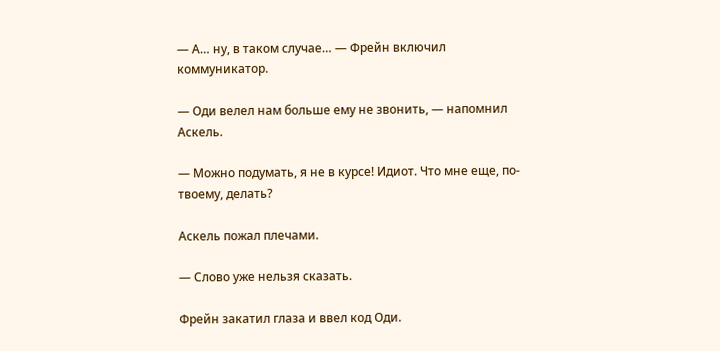— А… ну, в таком случае… — Фрейн включил коммуникатор.

— Оди велел нам больше ему не звонить, — напомнил Аскель.

— Можно подумать, я не в курсе! Идиот. Что мне еще, по-твоему, делать?

Аскель пожал плечами.

— Слово уже нельзя сказать.

Фрейн закатил глаза и ввел код Оди.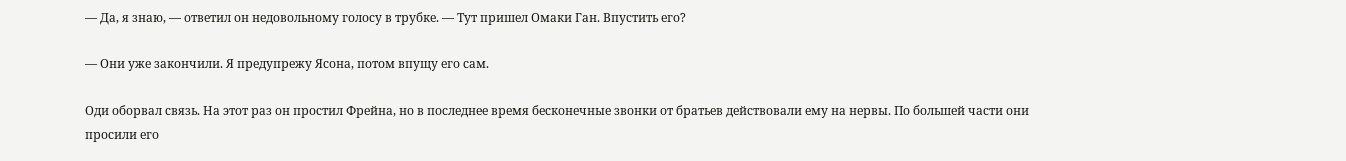— Да, я знаю, — ответил он недовольному голосу в трубке. — Тут пришел Омаки Ган. Впустить его?

— Они уже закончили. Я предупрежу Ясона, потом впущу его сам.

Оди оборвал связь. На этот раз он простил Фрейна, но в последнее время бесконечные звонки от братьев действовали ему на нервы. По большей части они просили его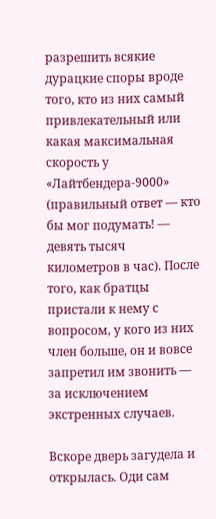разрешить всякие дурацкие споры вроде того, кто из них самый привлекательный или какая максимальная скорость у «Лайтбендера-9000» (правильный ответ — кто бы мог подумать! — девять тысяч километров в час). После того, как братцы пристали к нему с вопросом, у кого из них член больше, он и вовсе запретил им звонить — за исключением экстренных случаев.

Вскоре дверь загудела и открылась. Оди сам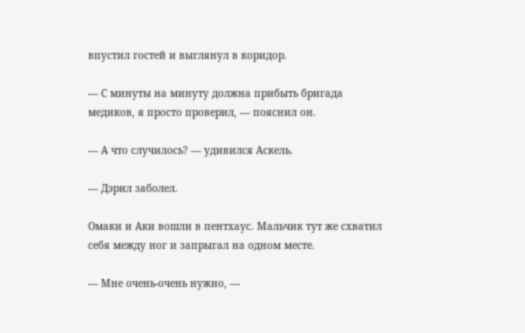впустил гостей и выглянул в коридор.

— С минуты на минуту должна прибыть бригада медиков, я просто проверил, — пояснил он.

— А что случилось? — удивился Аскель.

— Дэрил заболел.

Омаки и Аки вошли в пентхаус. Мальчик тут же схватил себя между ног и запрыгал на одном месте.

— Мне очень-очень нужно, —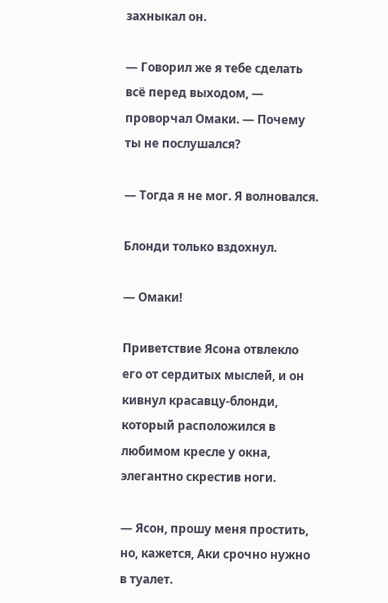захныкал он.

— Говорил же я тебе сделать всё перед выходом, — проворчал Омаки. — Почему ты не послушался?

— Тогда я не мог. Я волновался.

Блонди только вздохнул.

— Омаки!

Приветствие Ясона отвлекло его от сердитых мыслей, и он кивнул красавцу-блонди, который расположился в любимом кресле у окна, элегантно скрестив ноги.

— Ясон, прошу меня простить, но, кажется, Аки срочно нужно в туалет.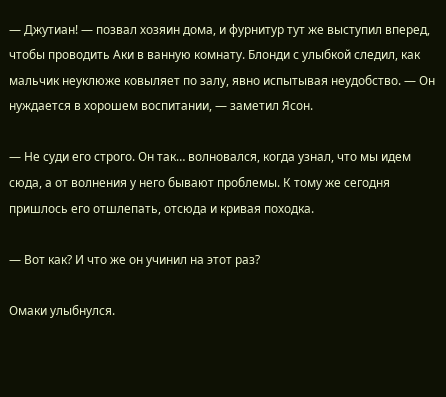— Джутиан! — позвал хозяин дома, и фурнитур тут же выступил вперед, чтобы проводить Аки в ванную комнату. Блонди с улыбкой следил, как мальчик неуклюже ковыляет по залу, явно испытывая неудобство. — Он нуждается в хорошем воспитании, — заметил Ясон.

— Не суди его строго. Он так… волновался, когда узнал, что мы идем сюда, а от волнения у него бывают проблемы. К тому же сегодня пришлось его отшлепать, отсюда и кривая походка.

— Вот как? И что же он учинил на этот раз?

Омаки улыбнулся.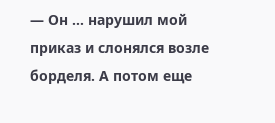— Он … нарушил мой приказ и слонялся возле борделя. А потом еще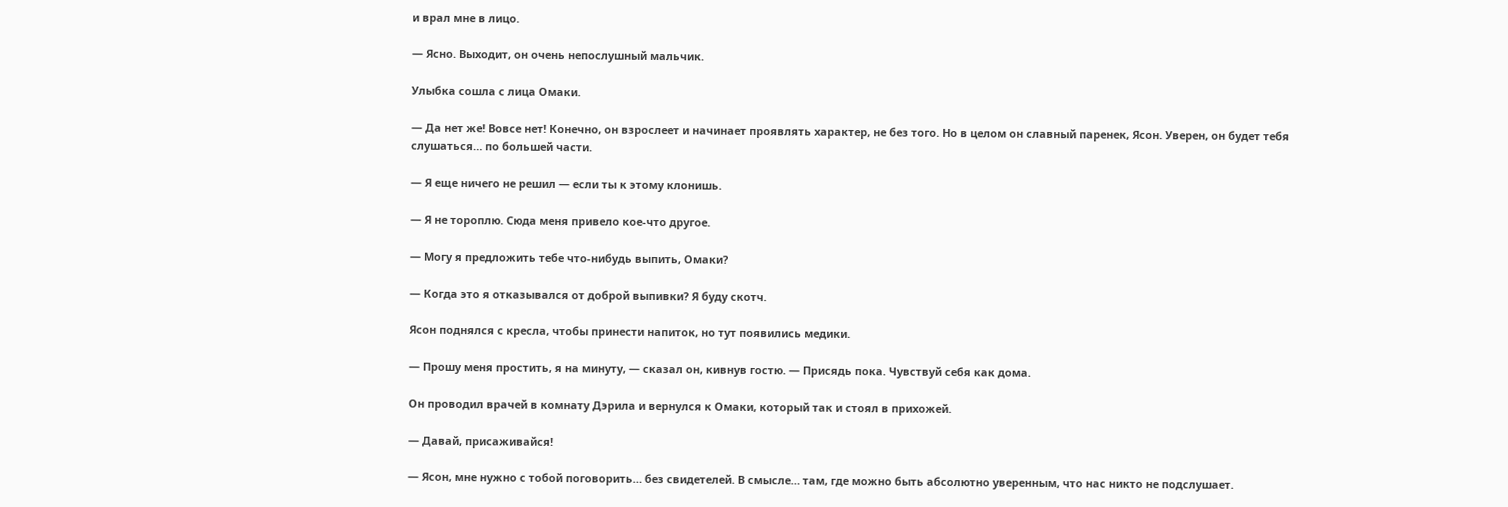и врал мне в лицо.

— Ясно. Выходит, он очень непослушный мальчик.

Улыбка сошла с лица Омаки.

— Да нет же! Вовсе нет! Конечно, он взрослеет и начинает проявлять характер, не без того. Но в целом он славный паренек, Ясон. Уверен, он будет тебя слушаться… по большей части.

— Я еще ничего не решил — если ты к этому клонишь.

— Я не тороплю. Сюда меня привело кое-что другое.

— Могу я предложить тебе что-нибудь выпить, Омаки?

— Когда это я отказывался от доброй выпивки? Я буду скотч.

Ясон поднялся с кресла, чтобы принести напиток, но тут появились медики.

— Прошу меня простить, я на минуту, — сказал он, кивнув гостю. — Присядь пока. Чувствуй себя как дома.

Он проводил врачей в комнату Дэрила и вернулся к Омаки, который так и стоял в прихожей.

— Давай, присаживайся!

— Ясон, мне нужно с тобой поговорить… без свидетелей. В смысле… там, где можно быть абсолютно уверенным, что нас никто не подслушает.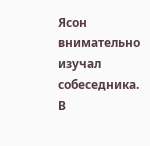Ясон внимательно изучал собеседника. В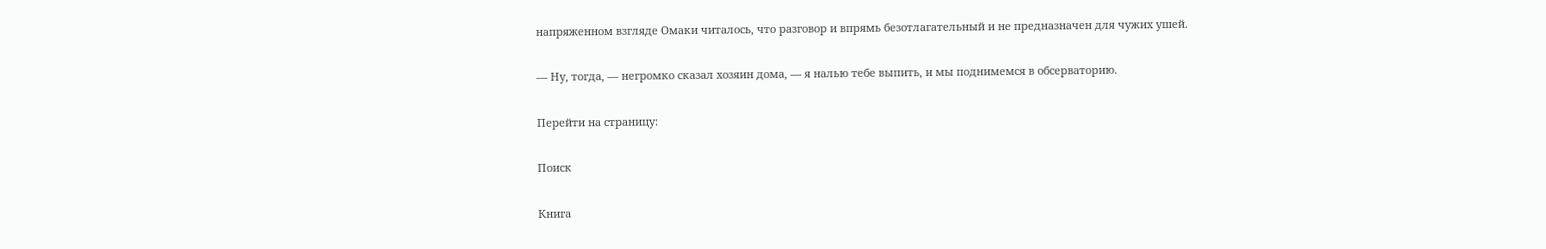напряженном взгляде Омаки читалось, что разговор и впрямь безотлагательный и не предназначен для чужих ушей.

— Ну, тогда, — негромко сказал хозяин дома, — я налью тебе выпить, и мы поднимемся в обсерваторию.

Перейти на страницу:

Поиск

Книга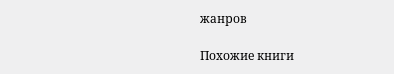жанров

Похожие книги